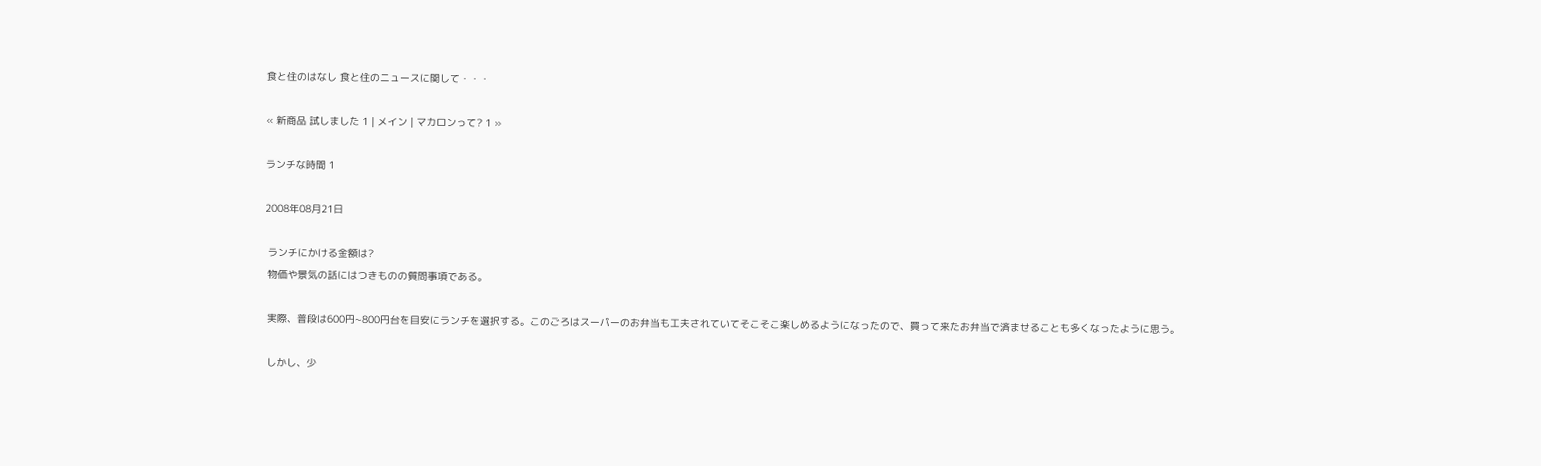食と住のはなし 食と住のニュースに関して・・・

« 新商品 試しました 1 | メイン | マカロンって? 1 »

ランチな時間 1

2008年08月21日

 ランチにかける金額は?
 物価や景気の話にはつきものの質問事項である。

 実際、普段は600円~800円台を目安にランチを選択する。このごろはスーパーのお弁当も工夫されていてそこそこ楽しめるようになったので、買って来たお弁当で済ませることも多くなったように思う。

 しかし、少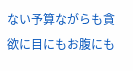ない予算ながらも貪欲に目にもお腹にも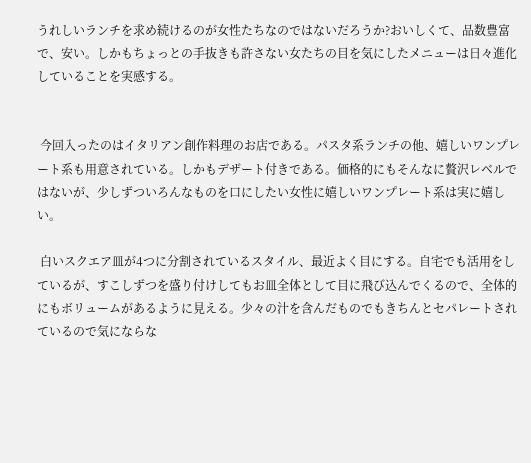うれしいランチを求め続けるのが女性たちなのではないだろうか?おいしくて、品数豊富で、安い。しかもちょっとの手抜きも許さない女たちの目を気にしたメニューは日々進化していることを実感する。


 今回入ったのはイタリアン創作料理のお店である。パスタ系ランチの他、嬉しいワンプレート系も用意されている。しかもデザート付きである。価格的にもそんなに贅沢レベルではないが、少しずついろんなものを口にしたい女性に嬉しいワンプレート系は実に嬉しい。

 白いスクエア皿が4つに分割されているスタイル、最近よく目にする。自宅でも活用をしているが、すこしずつを盛り付けしてもお皿全体として目に飛び込んでくるので、全体的にもボリュームがあるように見える。少々の汁を含んだものでもきちんとセパレートされているので気にならな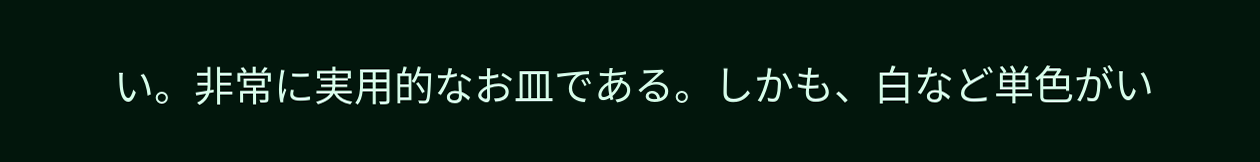い。非常に実用的なお皿である。しかも、白など単色がい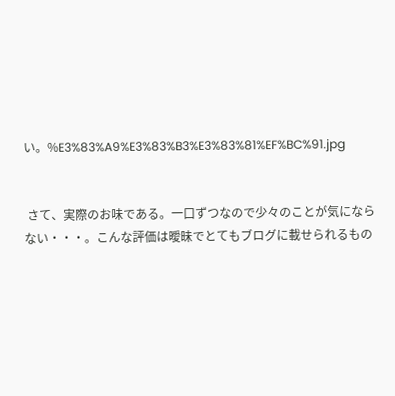い。%E3%83%A9%E3%83%B3%E3%83%81%EF%BC%91.jpg


 さて、実際のお味である。一口ずつなので少々のことが気にならない・・・。こんな評価は曖昧でとてもブログに載せられるもの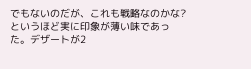でもないのだが、これも戦略なのかな?というほど実に印象が薄い味であった。デザートが2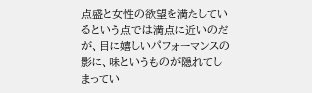点盛と女性の欲望を満たしているという点では満点に近いのだが、目に嬉しいパフォーマンスの影に、味というものが隠れてしまってい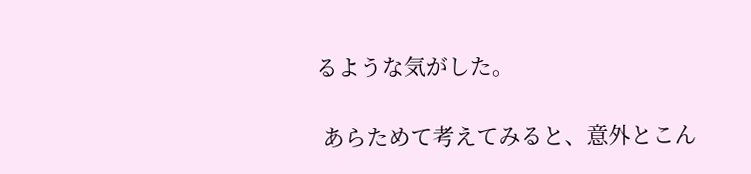るような気がした。

 あらためて考えてみると、意外とこん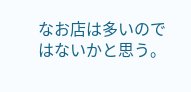なお店は多いのではないかと思う。